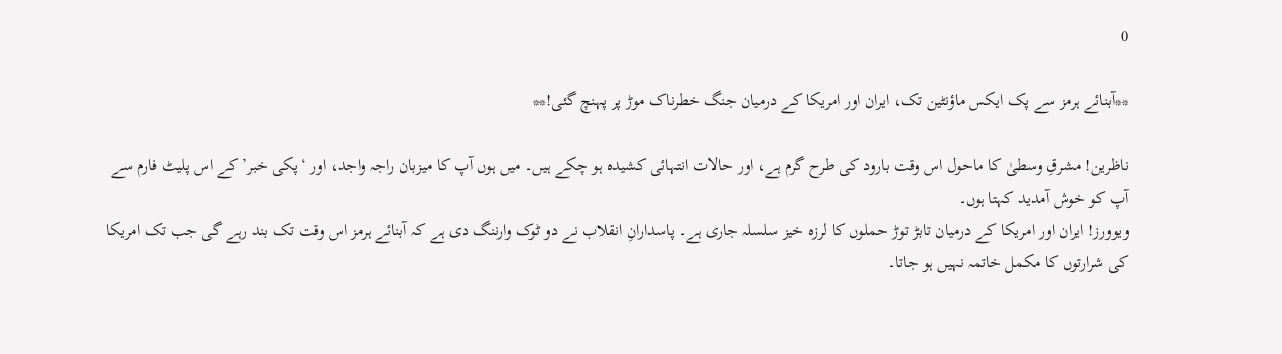0

**آبنائے ہرمز سے پک ایکس ماؤنٹین تک، ایران اور امریکا کے درمیان جنگ خطرناک موڑ پر پہنچ گئی!**

ناظرین! مشرقِ وسطیٰ کا ماحول اس وقت بارود کی طرح گرم ہے، اور حالات انتہائی کشیدہ ہو چکے ہیں۔ میں ہوں آپ کا میزبان راجہ واجد، اور ‘پکی خبر’ کے اس پلیٹ فارم سے آپ کو خوش آمدید کہتا ہوں۔
ویوورز! ایران اور امریکا کے درمیان تابڑ توڑ حملوں کا لرزہ خیز سلسلہ جاری ہے۔ پاسدارانِ انقلاب نے دو ٹوک وارننگ دی ہے کہ آبنائے ہرمز اس وقت تک بند رہے گی جب تک امریکا کی شرارتوں کا مکمل خاتمہ نہیں ہو جاتا۔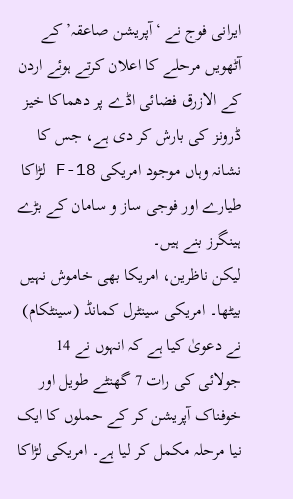ایرانی فوج نے ‘آپریشن صاعقہ’ کے آٹھویں مرحلے کا اعلان کرتے ہوئے اردن کے الازرق فضائی اڈے پر دھماکا خیز ڈرونز کی بارش کر دی ہے، جس کا نشانہ وہاں موجود امریکی F-18 لڑاکا طیارے اور فوجی ساز و سامان کے بڑے ہینگرز بنے ہیں۔
لیکن ناظرین، امریکا بھی خاموش نہیں بیٹھا۔ امریکی سینٹرل کمانڈ (سینٹکام) نے دعویٰ کیا ہے کہ انہوں نے 14 جولائی کی رات 7 گھنٹے طویل اور خوفناک آپریشن کر کے حملوں کا ایک نیا مرحلہ مکمل کر لیا ہے۔ امریکی لڑاکا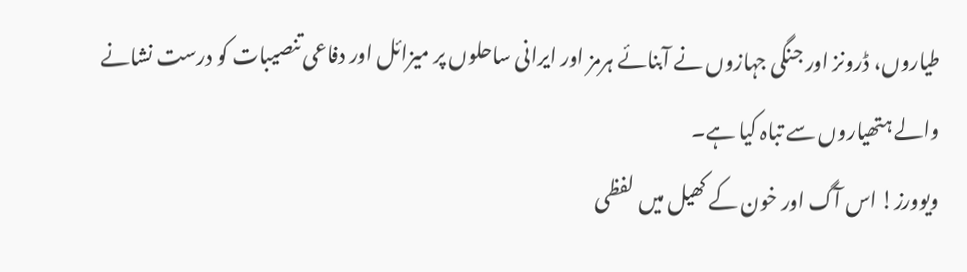طیاروں، ڈرونز اور جنگی جہازوں نے آبنائے ہرمز اور ایرانی ساحلوں پر میزائل اور دفاعی تنصیبات کو درست نشانے والے ہتھیاروں سے تباہ کیا ہے۔
ویوورز! اس آگ اور خون کے کھیل میں لفظی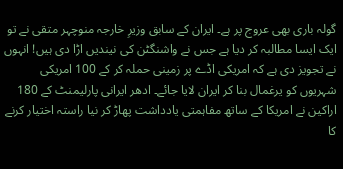گولہ باری بھی عروج پر ہے۔ ایران کے سابق وزیرِ خارجہ منوچہر متقی نے تو ایک ایسا مطالبہ کر دیا ہے جس نے واشنگٹن کی نیندیں اڑا دی ہیں! انہوں نے تجویز دی ہے کہ امریکی اڈے پر زمینی حملہ کر کے 100 امریکی شہریوں کو یرغمال بنا کر ایران لایا جائے۔ ادھر ایرانی پارلیمنٹ کے 180 اراکین نے امریکا کے ساتھ مفاہمتی یادداشت پھاڑ کر نیا راستہ اختیار کرنے کا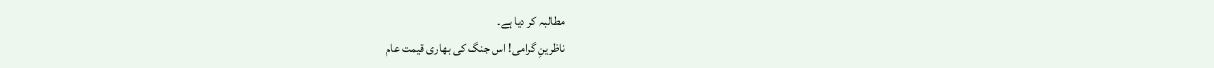مطالبہ کر دیا ہے۔
ناظرینِ گرامی! اس جنگ کی بھاری قیمت عام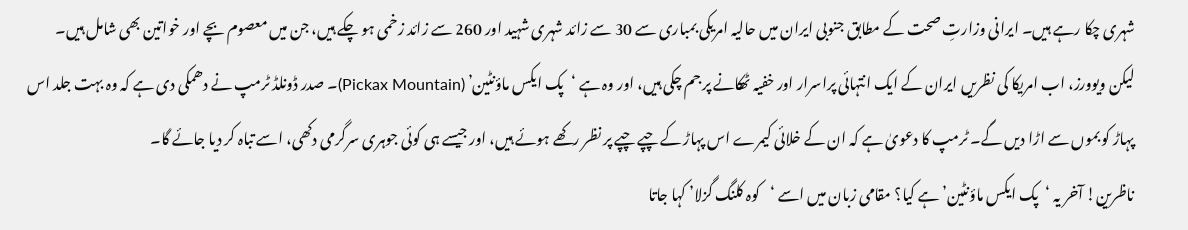شہری چکا رہے ہیں۔ ایرانی وزارتِ صحت کے مطابق جنوبی ایران میں حالیہ امریکی بمباری سے 30 سے زائد شہری شہید اور 260 سے زائد زخمی ہو چکے ہیں، جن میں معصوم بچے اور خواتین بھی شامل ہیں۔
لیکن ویوورز، اب امریکا کی نظریں ایران کے ایک انتہائی پراسرار اور خفیہ ٹھکانے پر جم چکی ہیں، اور وہ ہے ‘پک ایکس ماؤنٹین’ (Pickax Mountain)۔ صدر ڈونلڈ ٹرمپ نے دھمکی دی ہے کہ وہ بہت جلد اس پہاڑ کو بموں سے اڑا دیں گے۔ ٹرمپ کا دعویٰ ہے کہ ان کے خلائی کیمرے اس پہاڑ کے چپے چپے پر نظر رکھے ہوئے ہیں، اور جیسے ہی کوئی جوہری سرگرمی دکھی، اسے تباہ کر دیا جائے گا۔
ناظرین! آخر یہ ‘پک ایکس ماؤنٹین’ ہے کیا؟ مقامی زبان میں اسے ‘کوہ کلنگ گزلا’ کہا جاتا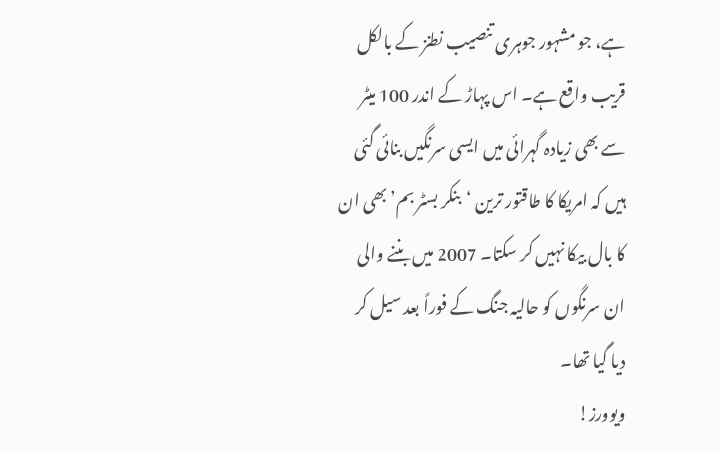ہے، جو مشہور جوہری تنصیب نطنز کے بالکل قریب واقع ہے۔ اس پہاڑ کے اندر 100 میٹر سے بھی زیادہ گہرائی میں ایسی سرنگیں بنائی گئی ہیں کہ امریکا کا طاقتور ترین ‘بنکر بسٹر بم’ بھی ان کا بال بیکا نہیں کر سکتا۔ 2007 میں بننے والی ان سرنگوں کو حالیہ جنگ کے فوراً بعد سیل کر دیا گیا تھا۔
ویوورز!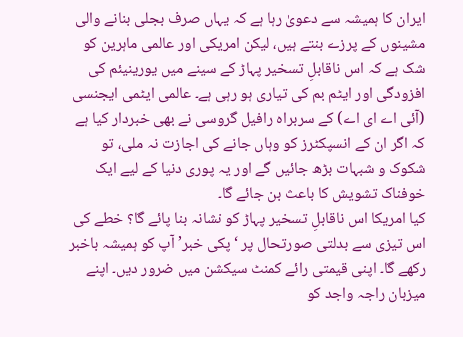ایران کا ہمیشہ سے دعویٰ رہا ہے کہ یہاں صرف بجلی بنانے والی مشینوں کے پرزے بنتے ہیں، لیکن امریکی اور عالمی ماہرین کو شک ہے کہ اس ناقابلِ تسخیر پہاڑ کے سینے میں یورینیئم کی افزودگی اور ایٹم بم کی تیاری ہو رہی ہے۔ عالمی ایٹمی ایجنسی (آئی اے ای اے) کے سربراہ رافیل گروسی نے بھی خبردار کیا ہے کہ اگر ان کے انسپکٹرز کو وہاں جانے کی اجازت نہ ملی، تو شکوک و شبہات بڑھ جائیں گے اور یہ پوری دنیا کے لیے ایک خوفناک تشویش کا باعث بن جائے گا۔
کیا امریکا اس ناقابلِ تسخیر پہاڑ کو نشانہ بنا پائے گا؟ خطے کی اس تیزی سے بدلتی صورتحال پر ‘پکی خبر’ آپ کو ہمیشہ باخبر رکھے گا۔ اپنی قیمتی رائے کمنٹ سیکشن میں ضرور دیں۔ اپنے میزبان راجہ واجد کو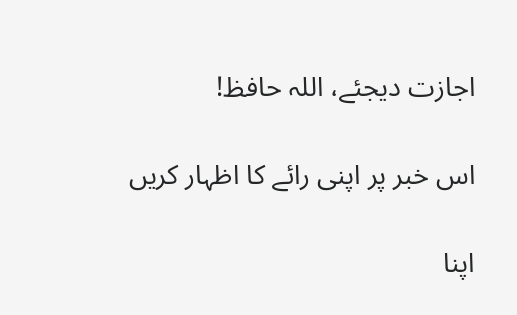اجازت دیجئے، اللہ حافظ!

اس خبر پر اپنی رائے کا اظہار کریں

اپنا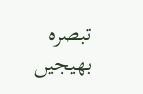تبصرہ بھیجیں